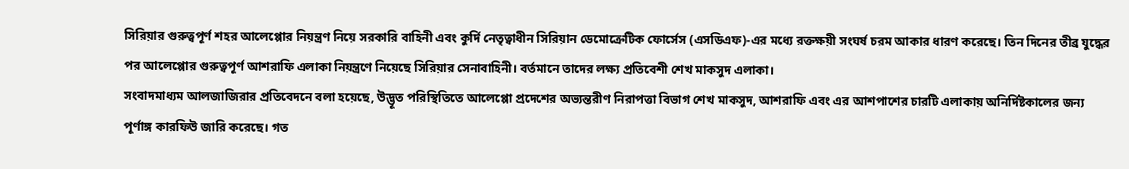সিরিয়ার গুরুত্বপূর্ণ শহর আলেপ্পোর নিয়ন্ত্রণ নিয়ে সরকারি বাহিনী এবং কুর্দি নেতৃত্বাধীন সিরিয়ান ডেমোক্রেটিক ফোর্সেস (এসডিএফ)-এর মধ্যে রক্তক্ষয়ী সংঘর্ষ চরম আকার ধারণ করেছে। তিন দিনের তীব্র যুদ্ধের পর আলেপ্পোর গুরুত্বপূর্ণ আশরাফি এলাকা নিয়ন্ত্রণে নিয়েছে সিরিয়ার সেনাবাহিনী। বর্তমানে তাদের লক্ষ্য প্রতিবেশী শেখ মাকসুদ এলাকা।
সংবাদমাধ্যম আলজাজিরার প্রতিবেদনে বলা হয়েছে, উদ্ভূত পরিস্থিতিতে আলেপ্পো প্রদেশের অভ্যন্তরীণ নিরাপত্তা বিভাগ শেখ মাকসুদ, আশরাফি এবং এর আশপাশের চারটি এলাকায় অনির্দিষ্টকালের জন্য পূর্ণাঙ্গ কারফিউ জারি করেছে। গত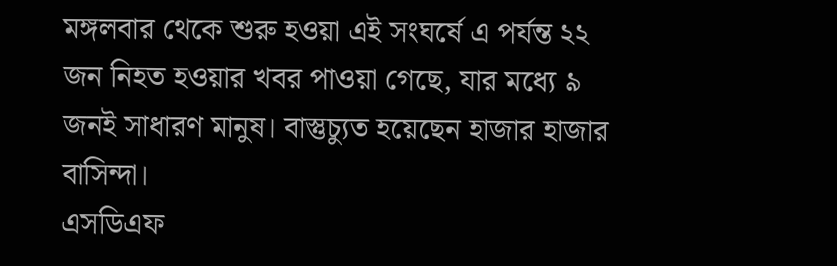মঙ্গলবার থেকে শুরু হওয়া এই সংঘর্ষে এ পর্যন্ত ২২ জন নিহত হওয়ার খবর পাওয়া গেছে, যার মধ্যে ৯ জনই সাধারণ মানুষ। বাস্তুচ্যুত হয়েছেন হাজার হাজার বাসিন্দা।
এসডিএফ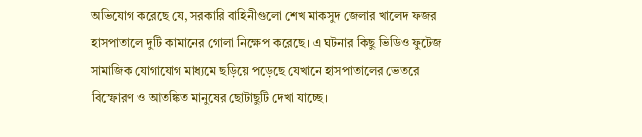অভিযোগ করেছে যে, সরকারি বাহিনীগুলো শেখ মাকসুদ জেলার খালেদ ফজর হাসপাতালে দুটি কামানের গোলা নিক্ষেপ করেছে। এ ঘটনার কিছু ভিডিও ফুটেজ সামাজিক যোগাযোগ মাধ্যমে ছড়িয়ে পড়েছে যেখানে হাসপাতালের ভেতরে বিস্ফোরণ ও আতঙ্কিত মানুষের ছোটাছুটি দেখা যাচ্ছে।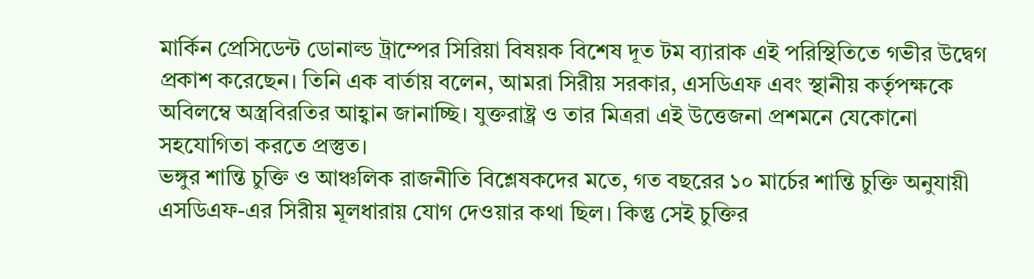মার্কিন প্রেসিডেন্ট ডোনাল্ড ট্রাম্পের সিরিয়া বিষয়ক বিশেষ দূত টম ব্যারাক এই পরিস্থিতিতে গভীর উদ্বেগ প্রকাশ করেছেন। তিনি এক বার্তায় বলেন, আমরা সিরীয় সরকার, এসডিএফ এবং স্থানীয় কর্তৃপক্ষকে অবিলম্বে অস্ত্রবিরতির আহ্বান জানাচ্ছি। যুক্তরাষ্ট্র ও তার মিত্ররা এই উত্তেজনা প্রশমনে যেকোনো সহযোগিতা করতে প্রস্তুত।
ভঙ্গুর শান্তি চুক্তি ও আঞ্চলিক রাজনীতি বিশ্লেষকদের মতে, গত বছরের ১০ মার্চের শান্তি চুক্তি অনুযায়ী এসডিএফ-এর সিরীয় মূলধারায় যোগ দেওয়ার কথা ছিল। কিন্তু সেই চুক্তির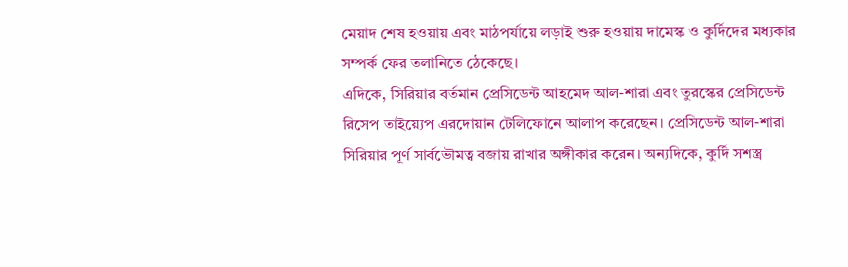মেয়াদ শেষ হওয়ায় এবং মাঠপর্যায়ে লড়াই শুরু হওয়ায় দামেস্ক ও কুর্দিদের মধ্যকার সম্পর্ক ফের তলানিতে ঠেকেছে।
এদিকে, সিরিয়ার বর্তমান প্রেসিডেন্ট আহমেদ আল-শারা এবং তুরস্কের প্রেসিডেন্ট রিসেপ তাইয়্যেপ এরদোয়ান টেলিফোনে আলাপ করেছেন। প্রেসিডেন্ট আল-শারা সিরিয়ার পূর্ণ সার্বভৌমত্ব বজায় রাখার অঙ্গীকার করেন। অন্যদিকে, কুর্দি সশস্ত্র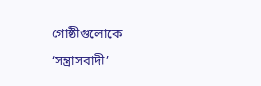গোষ্ঠীগুলোকে ‘সন্ত্রাসবাদী’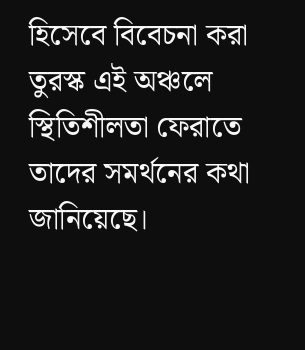হিসেবে বিবেচনা করা তুরস্ক এই অঞ্চলে স্থিতিশীলতা ফেরাতে তাদের সমর্থনের কথা জানিয়েছে।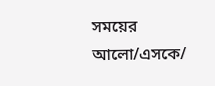সময়ের আলো/এসকে/